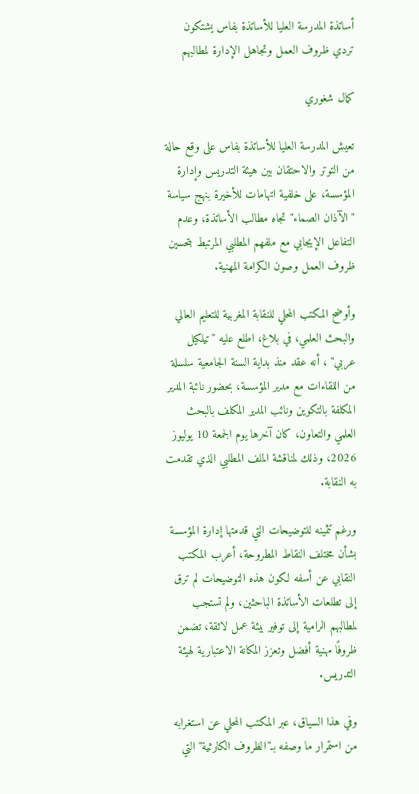أساتذة المدرسة العليا للأساتذة بفاس يشتكون تردي ظروف العمل وتجاهل الإدارة لمطالبهم

كمال شغوري

تعيش المدرسة العليا للأساتذة بفاس على وقع حالة من التوتر والاحتقان بين هيئة التدريس وإدارة المؤسسة، على خلفية اتهامات للأخيرة بنهج سياسة "الآذان الصماء" تجاه مطالب الأساتذة، وعدم التفاعل الإيجابي مع ملفهم المطلبي المرتبط بتحسين ظروف العمل وصون الكرامة المهنية.

وأوضح المكتب المحلي للنقابة المغربية للتعليم العالي والبحث العلمي، في بلاغ، اطلع عليه "تيلكيل عربي" ، أنه عقد منذ بداية السنة الجامعية سلسلة من اللقاءات مع مدير المؤسسة، بحضور نائبة المدير المكلفة بالتكوين ونائب المدير المكلف بالبحث العلمي والتعاون، كان آخرها يوم الجمعة 10 يوليوز 2026، وذلك لمناقشة الملف المطلبي الذي تقدمت به النقابة.

ورغم تثمينه للتوضيحات التي قدمتها إدارة المؤسسة بشأن مختلف النقاط المطروحة، أعرب المكتب النقابي عن أسفه لكون هذه التوضيحات لم ترق إلى تطلعات الأساتذة الباحثين، ولم تستجب لمطالبهم الرامية إلى توفير بيئة عمل لائقة، تضمن ظروفًا مهنية أفضل وتعزز المكانة الاعتبارية لهيئة التدريس.

وفي هذا السياق، عبر المكتب المحلي عن استغرابه من استمرار ما وصفه بـ"الظروف الكارثية" التي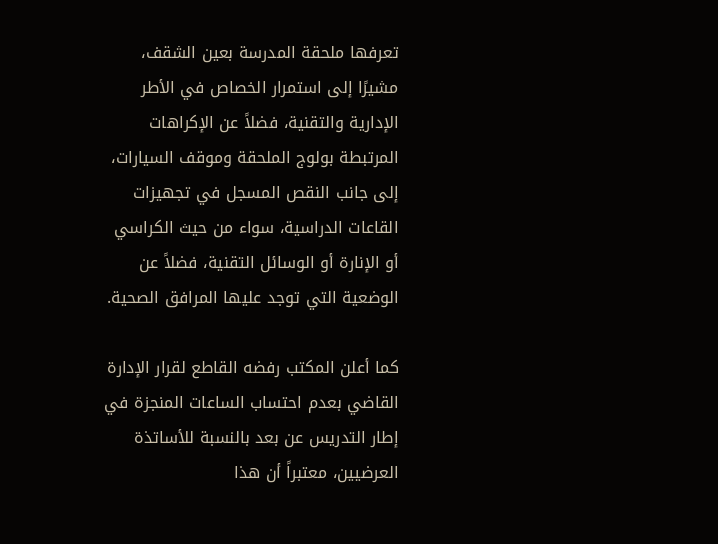تعرفها ملحقة المدرسة بعين الشقف، مشيرًا إلى استمرار الخصاص في الأطر الإدارية والتقنية، فضلاً عن الإكراهات المرتبطة بولوج الملحقة وموقف السيارات، إلى جانب النقص المسجل في تجهيزات القاعات الدراسية، سواء من حيث الكراسي أو الإنارة أو الوسائل التقنية، فضلاً عن الوضعية التي توجد عليها المرافق الصحية.

كما أعلن المكتب رفضه القاطع لقرار الإدارة القاضي بعدم احتساب الساعات المنجزة في إطار التدريس عن بعد بالنسبة للأساتذة العرضيين، معتبراً أن هذا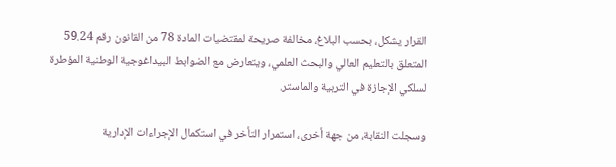القرار يشكل، بحسب البلاغ، مخالفة صريحة لمقتضيات المادة 78 من القانون رقم 59.24 المتعلق بالتعليم العالي والبحث العلمي، ويتعارض مع الضوابط البيداغوجية الوطنية المؤطرة لسلكي الإجازة في التربية والماستر.

وسجلت النقابة، من جهة أخرى، استمرار التأخر في استكمال الإجراءات الإدارية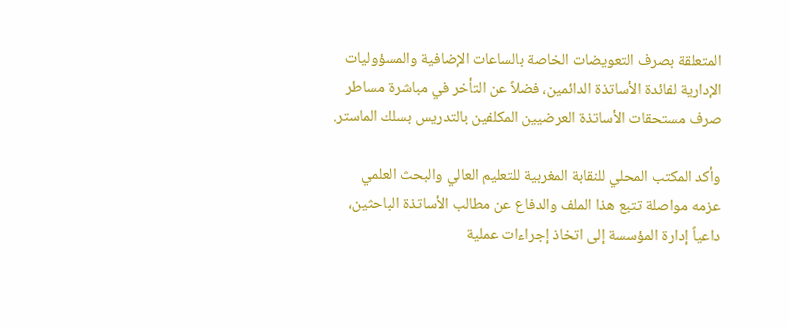المتعلقة بصرف التعويضات الخاصة بالساعات الإضافية والمسؤوليات الإدارية لفائدة الأساتذة الدائمين، فضلاً عن التأخر في مباشرة مساطر صرف مستحقات الأساتذة العرضيين المكلفين بالتدريس بسلك الماستر.

وأكد المكتب المحلي للنقابة المغربية للتعليم العالي والبحث العلمي عزمه مواصلة تتبع هذا الملف والدفاع عن مطالب الأساتذة الباحثين، داعياً إدارة المؤسسة إلى اتخاذ إجراءات عملية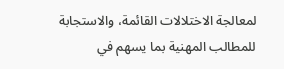لمعالجة الاختلالات القائمة، والاستجابة للمطالب المهنية بما يسهم في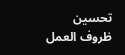تحسين ظروف العمل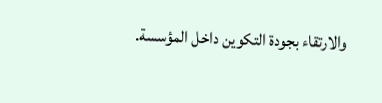والارتقاء بجودة التكوين داخل المؤسسة.